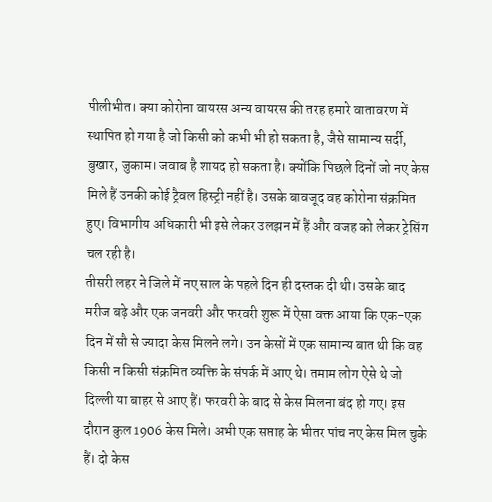पीलीभीत। क्या कोरोना वायरस अन्य वायरस की तरह हमारे वातावरण में स्थापित हो गया है जो किसी को कभी भी हो सकता है, जैसे सामान्य सर्दी, बुखार, जुकाम। जवाब है शायद हो सकता है। क्योंकि पिछले दिनों जो नए केस मिले हैं उनकी कोई ट्रैवल हिस्ट्री नहीं है। उसके बावजूद वह कोरोना संक्रमित हुए। विभागीय अधिकारी भी इसे लेकर उलझन में हैं और वजह को लेकर ट्रेसिंग चल रही है।
तीसरी लहर ने जिले में नए साल के पहले दिन ही दस्तक दी थी। उसके बाद मरीज बढ़े और एक जनवरी और फरवरी शुरू में ऐसा वक्त आया कि एक-एक दिन में सौ से ज्यादा केस मिलने लगे। उन केसों में एक सामान्य बात थी कि वह किसी न किसी संक्रमित व्यक्ति के संपर्क में आए थे। तमाम लोग ऐसे थे जो दिल्ली या बाहर से आए हैं। फरवरी के बाद से केस मिलना बंद हो गए। इस दौरान कुल 1906 केस मिले। अभी एक सप्ताह के भीतर पांच नए केस मिल चुके हैं। दो केस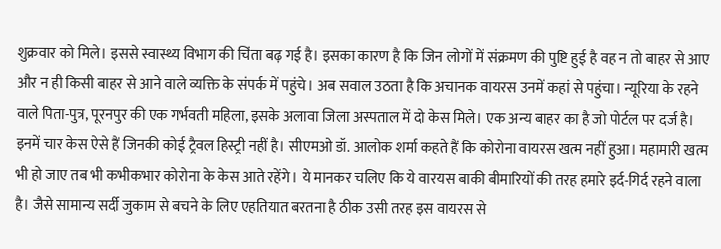शुक्रवार को मिले। इससे स्वास्थ्य विभाग की चिंता बढ़ गई है। इसका कारण है कि जिन लोगों में संक्रमण की पुष्टि हुई है वह न तो बाहर से आए और न ही किसी बाहर से आने वाले व्यक्ति के संपर्क में पहुंचे। अब सवाल उठता है कि अचानक वायरस उनमें कहां से पहुंचा। न्यूरिया के रहने वाले पिता-पुत्र, पूरनपुर की एक गर्भवती महिला, इसके अलावा जिला अस्पताल में दो केस मिले। एक अन्य बाहर का है जो पोर्टल पर दर्ज है। इनमें चार केस ऐसे हैं जिनकी कोई ट्रैवल हिस्ट्री नहीं है। सीएमओ डॉ. आलोक शर्मा कहते हैं कि कोरोना वायरस खत्म नहीं हुआ। महामारी खत्म भी हो जाए तब भी कभीकभार कोरोना के केस आते रहेंगे। ये मानकर चलिए कि ये वारयस बाकी बीमारियों की तरह हमारे इर्द-गिर्द रहने वाला है। जैसे सामान्य सर्दी जुकाम से बचने के लिए एहतियात बरतना है ठीक उसी तरह इस वायरस से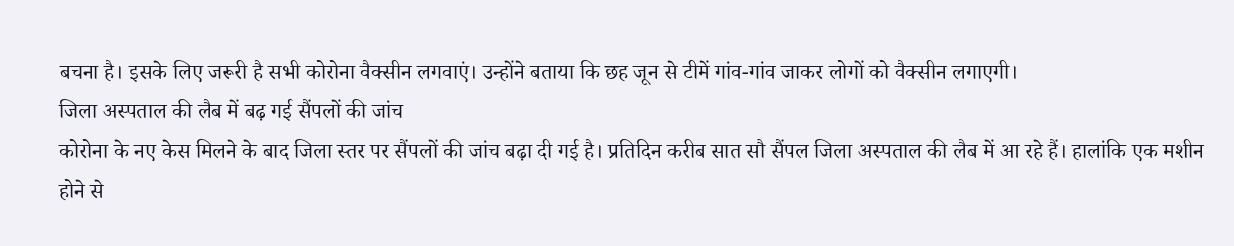बचना है। इसके लिए जरूरी है सभी कोरोना वैक्सीन लगवाएं। उन्होंने बताया कि छह जून से टीमें गांव-गांव जाकर लोगों को वैक्सीन लगाएगी।
जिला अस्पताल की लैब में बढ़ गई सैंपलों की जांच
कोरोना के नए केस मिलने के बाद जिला स्तर पर सैंपलों की जांच बढ़ा दी गई है। प्रतिदिन करीब सात सौ सैंपल जिला अस्पताल की लैब में आ रहे हैं। हालांकि एक मशीन होने से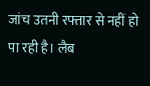जांच उतनी रफ्तार से नहीं हो पा रही है। लैब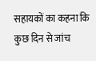सहायकों का कहना कि कुछ दिन से जांच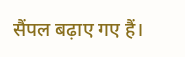सैंपल बढ़ाए गए हैं।